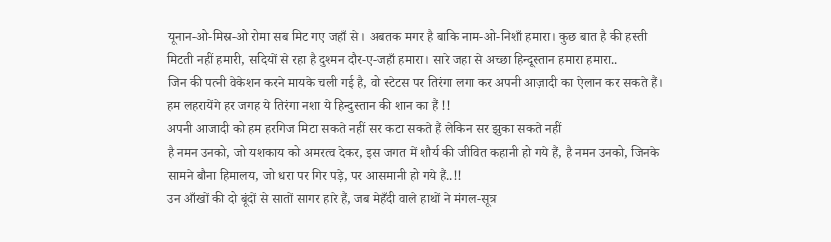यूनान-ओ-मिस्र-ओ रोमा सब मिट गए जहाँ से। अबतक मगर है बाकि नाम-ओ-निशाँ हमारा। कुछ बात है की हस्ती मिटती नहीं हमारी, सदियों से रहा है दुश्मन दौर-ए-जहाँ हमारा। सारे जहा से अच्छा हिन्दूस्तान हमारा हमारा..
जिन की पत्नी वेकेशन करने मायके चली गई है, वो स्टेटस पर तिरंगा लगा कर अपनी आज़ादी का ऐलान कर सकते हैं।
हम लहरायेंगे हर जगह ये तिरंगा नशा ये हिन्दुस्तान की शान का हैं !!
अपनी आजादी को हम हरगिज मिटा सकते नहीं सर कटा सकते हैं लेकिन सर झुका सकते नहीं
है नमन उनको, जो यशकाय को अमरत्व देकर, इस जगत में शौर्य की जीवित कहानी हो गये हैं, है नमन उनको, जिनके सामने बौना हिमालय, जो धरा पर गिर पड़े, पर आसमानी हो गये हैं..!!
उन आँखों की दो बूंदों से सातों सागर हारे हैं, जब मेहँदी वाले हाथों ने मंगल-सूत्र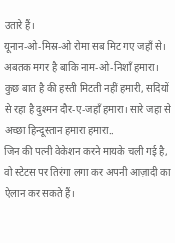उतारे हैं।
यूनान-ओ-मिस्र-ओ रोमा सब मिट गए जहाँ से। अबतक मगर है बाकि नाम-ओ-निशाँ हमारा। कुछ बात है की हस्ती मिटती नहीं हमारी, सदियों से रहा है दुश्मन दौर-ए-जहाँ हमारा। सारे जहा से अच्छा हिन्दूस्तान हमारा हमारा..
जिन की पत्नी वेकेशन करने मायके चली गई है, वो स्टेटस पर तिरंगा लगा कर अपनी आज़ादी का ऐलान कर सकते हैं।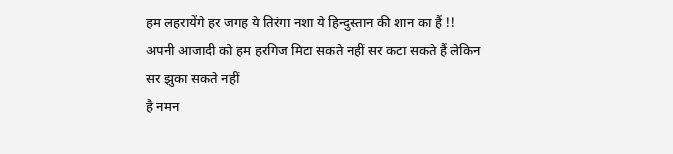हम लहरायेंगे हर जगह ये तिरंगा नशा ये हिन्दुस्तान की शान का हैं !!
अपनी आजादी को हम हरगिज मिटा सकते नहीं सर कटा सकते हैं लेकिन सर झुका सकते नहीं
है नमन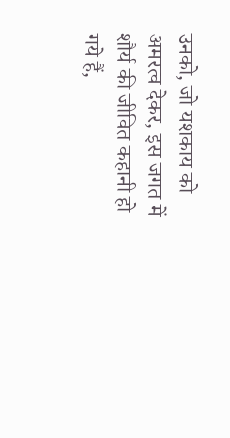उनको, जो यशकाय को अमरत्व देकर, इस जगत में शौर्य की जीवित कहानी हो गये हैं,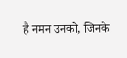है नमन उनको, जिनके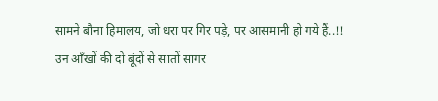सामने बौना हिमालय, जो धरा पर गिर पड़े, पर आसमानी हो गये हैं..!!
उन आँखों की दो बूंदों से सातों सागर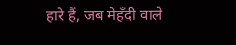हारे हैं, जब मेहँदी वाले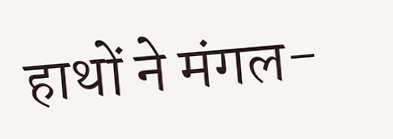हाथों ने मंगल-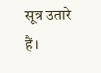सूत्र उतारे हैं।